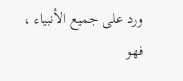ورد على جميع الأنبياء ، فهو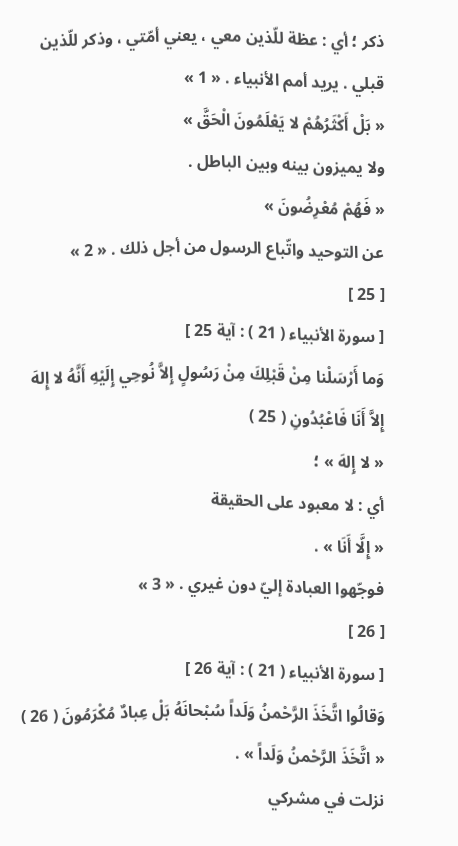ذكر ؛ أي : عظة للّذين معي ، يعني أمّتي ، وذكر للّذين قبلي . يريد أمم الأنبياء . « 1 »
« بَلْ أَكْثَرُهُمْ لا يَعْلَمُونَ الْحَقَّ »
ولا يميزون بينه وبين الباطل .
« فَهُمْ مُعْرِضُونَ »
عن التوحيد واتّباع الرسول من أجل ذلك . « 2 »
[ 25 ]
[ سورة الأنبياء ( 21 ) : آية 25 ]
وَما أَرْسَلْنا مِنْ قَبْلِكَ مِنْ رَسُولٍ إِلاَّ نُوحِي إِلَيْهِ أَنَّهُ لا إِلهَ إِلاَّ أَنَا فَاعْبُدُونِ ( 25 )
« لا إِلهَ » ؛
أي : لا معبود على الحقيقة
« إِلَّا أَنَا » .
فوجّهوا العبادة إليّ دون غيري . « 3 »
[ 26 ]
[ سورة الأنبياء ( 21 ) : آية 26 ]
وَقالُوا اتَّخَذَ الرَّحْمنُ وَلَداً سُبْحانَهُ بَلْ عِبادٌ مُكْرَمُونَ ( 26 )
« اتَّخَذَ الرَّحْمنُ وَلَداً » .
نزلت في مشركي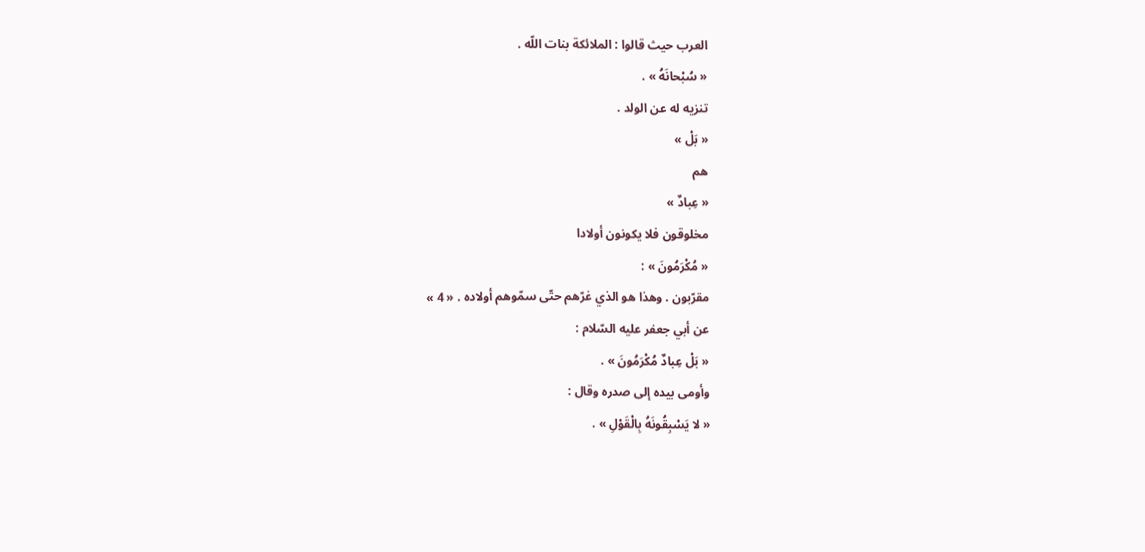العرب حيث قالوا : الملائكة بنات اللّه .
« سُبْحانَهُ » .
تنزيه له عن الولد .
« بَلْ »
هم
« عِبادٌ »
مخلوقون فلا يكونون أولادا
« مُكْرَمُونَ » :
مقرّبون . وهذا هو الذي غرّهم حتّى سمّوهم أولاده . « 4 »
عن أبي جعفر عليه السّلام :
« بَلْ عِبادٌ مُكْرَمُونَ » .
وأومى بيده إلى صدره وقال :
« لا يَسْبِقُونَهُ بِالْقَوْلِ » .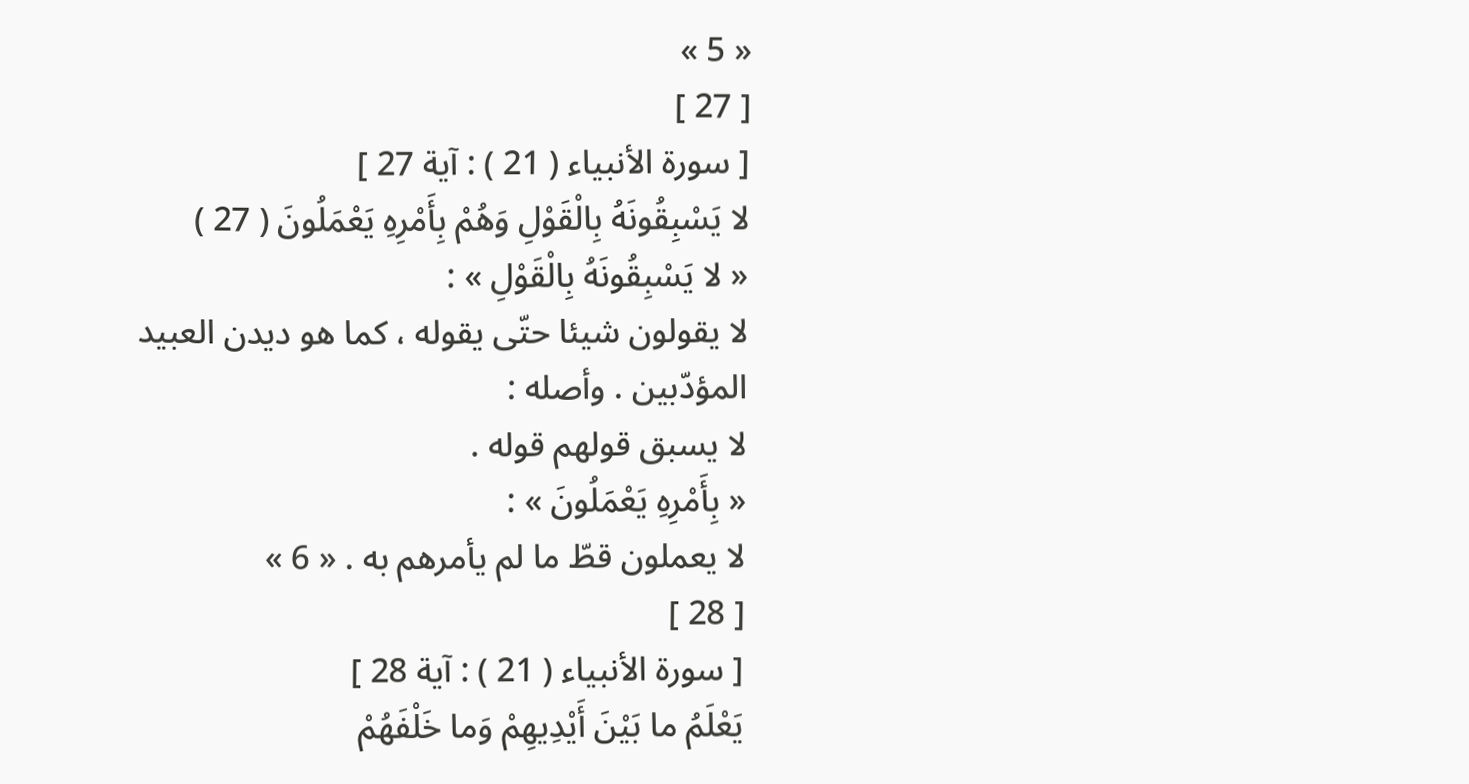« 5 »
[ 27 ]
[ سورة الأنبياء ( 21 ) : آية 27 ]
لا يَسْبِقُونَهُ بِالْقَوْلِ وَهُمْ بِأَمْرِهِ يَعْمَلُونَ ( 27 )
« لا يَسْبِقُونَهُ بِالْقَوْلِ » :
لا يقولون شيئا حتّى يقوله ، كما هو ديدن العبيد المؤدّبين . وأصله :
لا يسبق قولهم قوله .
« بِأَمْرِهِ يَعْمَلُونَ » :
لا يعملون قطّ ما لم يأمرهم به . « 6 »
[ 28 ]
[ سورة الأنبياء ( 21 ) : آية 28 ]
يَعْلَمُ ما بَيْنَ أَيْدِيهِمْ وَما خَلْفَهُمْ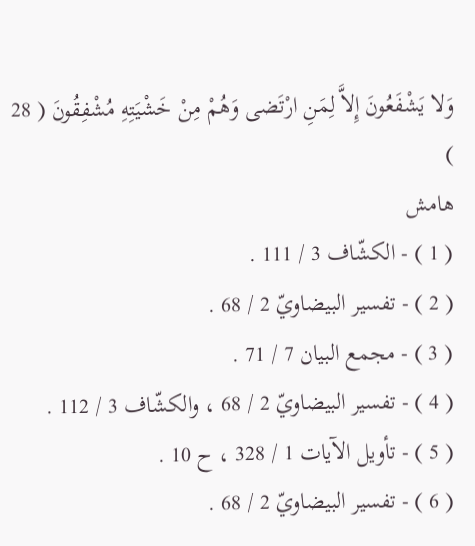وَلا يَشْفَعُونَ إِلاَّ لِمَنِ ارْتَضى وَهُمْ مِنْ خَشْيَتِهِ مُشْفِقُونَ ( 28 )
هامش
( 1 ) - الكشّاف 3 / 111 .
( 2 ) - تفسير البيضاويّ 2 / 68 .
( 3 ) - مجمع البيان 7 / 71 .
( 4 ) - تفسير البيضاويّ 2 / 68 ، والكشّاف 3 / 112 .
( 5 ) - تأويل الآيات 1 / 328 ، ح 10 .
( 6 ) - تفسير البيضاويّ 2 / 68 .